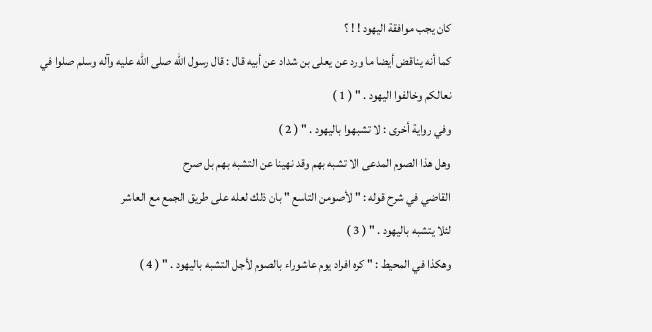كان يجب موافقة اليهود ! ! ؟
كما أنه يناقض أيضا ما ورد عن يعلى بن شداد عن أبيه قال : قال رسول الله صلى الله عليه وآله وسلم صلوا في نعالكم وخالفوا اليهود . " ( 1 )
وفي رواية أخرى : لا تشبهوا باليهود . " ( 2 )
وهل هذا الصوم المدعى الا تشبه بهم وقد نهينا عن التشبه بهم بل صرح
القاضي في شرح قوله : " لأصومن التاسع " بان ذلك لعله على طريق الجمع مع العاشر
لئلا يتشبه باليهود . " ( 3 )
وهكذا في المحيط : " كره افراد يوم عاشوراء بالصوم لأجل التشبه باليهود . " ( 4 )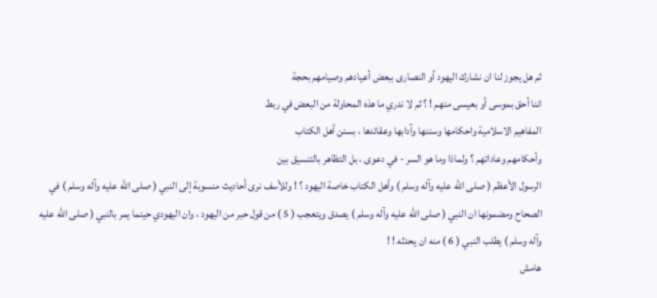ثم هل يجوز لنا ان نشارك اليهود أو النصارى ببعض أعيادهم وصيامهم بحجة
اننا أحق بموسى أو بعيسى منهم ! ؟ ثم لا ندري ما هذه المحاولة من البعض في ربط
المفاهيم الاسلامية واحكامها وسننها وآدابها وعقائدها ، بسنن أهل الكتاب
وأحكامهم وعاداتهم ؟ ولماذا وما هو السر - في دعوى ، بل التظاهر بالتنسيق بين
الرسول الأعظم ( صلى الله عليه وآله وسلم ) وأهل الكتاب خاصة اليهود ؟ ! وللأسف نرى أحاديث منسوبة إلى النبي ( صلى الله عليه وآله وسلم ) في الصحاح ومضمونها ان النبي ( صلى الله عليه وآله وسلم ) يصدق ويتعجب ( 5 ) من قول حبر من اليهود ، وان اليهودي حينما يمر بالنبي ( صلى الله عليه وآله وسلم ) يطلب النبي ( 6 ) منه ان يحدثه ! !
هامش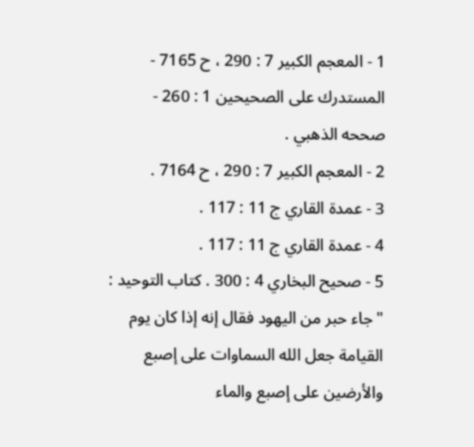1 - المعجم الكبير 7 : 290 ، ح 7165 - المستدرك على الصحيحين 1 : 260 - صححه الذهبي .
2 - المعجم الكبير 7 : 290 ، ح 7164 .
3 - عمدة القاري ج 11 : 117 .
4 - عمدة القاري ج 11 : 117 .
5 - صحيح البخاري 4 : 300 . كتاب التوحيد : " جاء حبر من اليهود فقال إنه إذا كان يوم القيامة جعل الله السماوات على إصبع والأرضين على إصبع والماء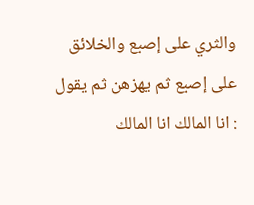والثري على إصبع والخلائق على إصبع ثم يهزهن ثم يقول : انا المالك انا المالك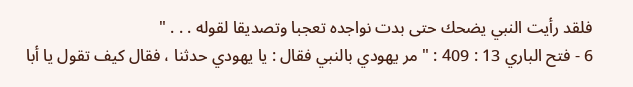فلقد رأيت النبي يضحك حتى بدت نواجده تعجبا وتصديقا لقوله . . . "
6 - فتح الباري 13 : 409 : " مر يهودي بالنبي فقال : يا يهودي حدثنا ، فقال كيف تقول يا أبا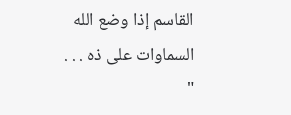القاسم إذا وضع الله السماوات على ذه . . . "